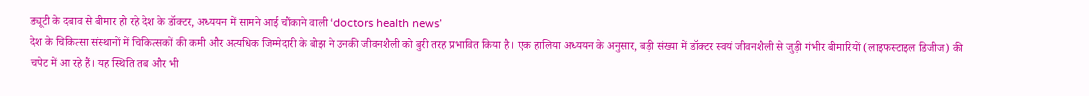ड्यूटी के दबाव से बीमार हो रहे देश के डॉक्टर, अध्ययन में सामने आई चौंकाने वाली ‘doctors health news’
देश के चिकित्सा संस्थानों में चिकित्सकों की कमी और अत्यधिक जिम्मेदारी के बोझ ने उनकी जीवनशैली को बुरी तरह प्रभावित किया है। एक हालिया अध्ययन के अनुसार, बड़ी संख्या में डॉक्टर स्वयं जीवनशैली से जुड़ी गंभीर बीमारियों (लाइफस्टाइल डिजीज) की चपेट में आ रहे हैं। यह स्थिति तब और भी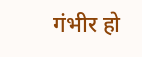गंभीर हो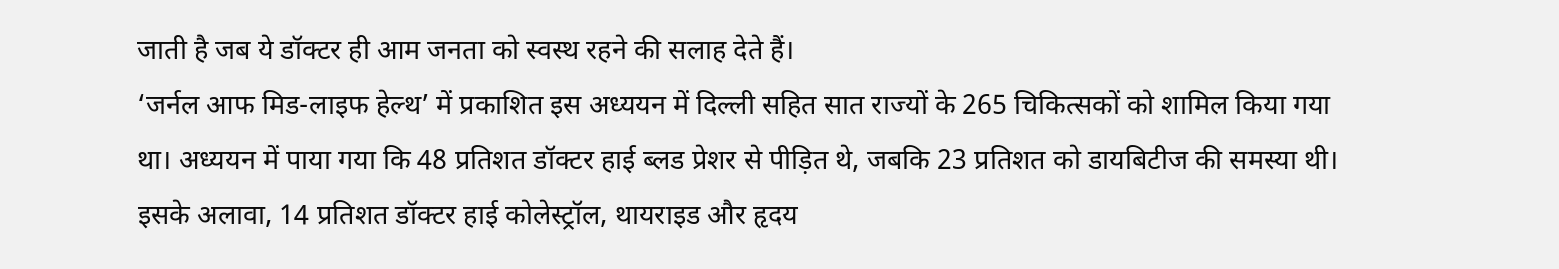जाती है जब ये डॉक्टर ही आम जनता को स्वस्थ रहने की सलाह देते हैं।
‘जर्नल आफ मिड-लाइफ हेल्थ’ में प्रकाशित इस अध्ययन में दिल्ली सहित सात राज्यों के 265 चिकित्सकों को शामिल किया गया था। अध्ययन में पाया गया कि 48 प्रतिशत डॉक्टर हाई ब्लड प्रेशर से पीड़ित थे, जबकि 23 प्रतिशत को डायबिटीज की समस्या थी। इसके अलावा, 14 प्रतिशत डॉक्टर हाई कोलेस्ट्रॉल, थायराइड और हृदय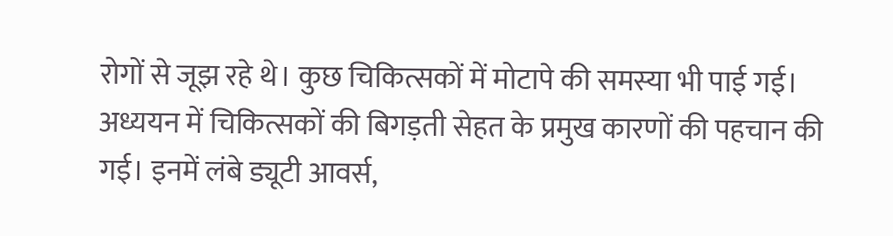रोगों से जूझ रहे थे। कुछ चिकित्सकों में मोटापे की समस्या भी पाई गई।
अध्ययन में चिकित्सकों की बिगड़ती सेहत के प्रमुख कारणों की पहचान की गई। इनमें लंबे ड्यूटी आवर्स,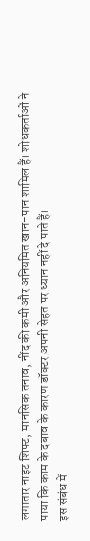लगातार नाइट शिफ्ट, मानसिक तनाव, नींद की कमी और अनियमित खान-पान शामिल हैं। शोधकर्ताओं ने पाया कि काम के दबाव के कारण डॉक्टर अपनी सेहत पर ध्यान नहीं दे पाते हैं।
इस संबंध में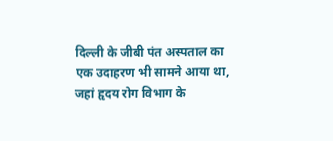दिल्ली के जीबी पंत अस्पताल का एक उदाहरण भी सामने आया था, जहां हृदय रोग विभाग के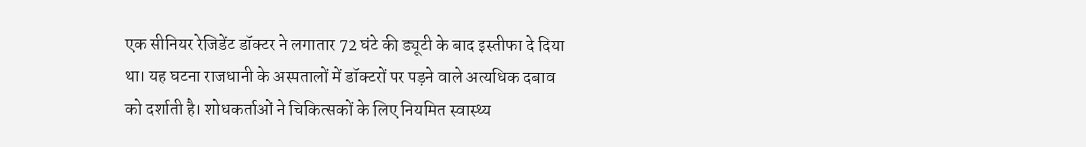एक सीनियर रेजिडेंट डॉक्टर ने लगातार 72 घंटे की ड्यूटी के बाद इस्तीफा दे दिया था। यह घटना राजधानी के अस्पतालों में डॉक्टरों पर पड़ने वाले अत्यधिक दबाव को दर्शाती है। शोधकर्ताओं ने चिकित्सकों के लिए नियमित स्वास्थ्य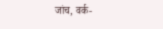जांच, वर्क-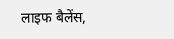लाइफ बैलेंस,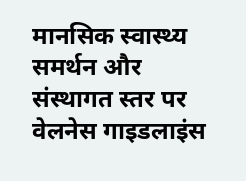मानसिक स्वास्थ्य समर्थन और संस्थागत स्तर पर वेलनेस गाइडलाइंस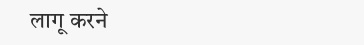लागू करने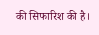की सिफारिश की है।